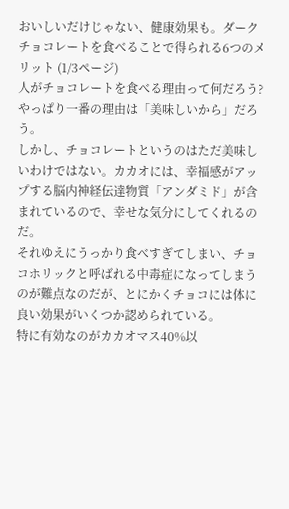おいしいだけじゃない、健康効果も。ダークチョコレートを食べることで得られる6つのメリット (1/3ページ)
人がチョコレートを食べる理由って何だろう?
やっぱり一番の理由は「美味しいから」だろう。
しかし、チョコレートというのはただ美味しいわけではない。カカオには、幸福感がアップする脳内神経伝達物質「アンダミド」が含まれているので、幸せな気分にしてくれるのだ。
それゆえにうっかり食べすぎてしまい、チョコホリックと呼ばれる中毒症になってしまうのが難点なのだが、とにかくチョコには体に良い効果がいくつか認められている。
特に有効なのがカカオマス40%以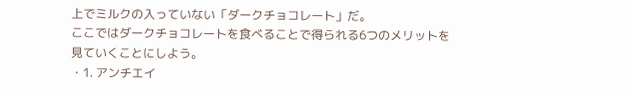上でミルクの入っていない「ダークチョコレート」だ。
ここではダークチョコレートを食べることで得られる6つのメリットを見ていくことにしよう。
・1. アンチエイ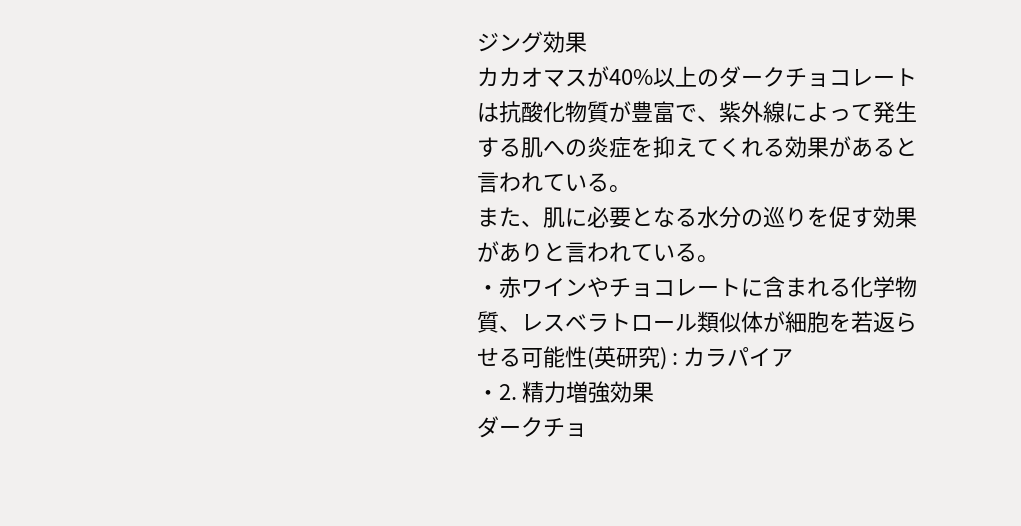ジング効果
カカオマスが40%以上のダークチョコレートは抗酸化物質が豊富で、紫外線によって発生する肌への炎症を抑えてくれる効果があると言われている。
また、肌に必要となる水分の巡りを促す効果がありと言われている。
・赤ワインやチョコレートに含まれる化学物質、レスベラトロール類似体が細胞を若返らせる可能性(英研究) : カラパイア
・2. 精力増強効果
ダークチョ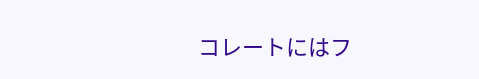コレートにはフ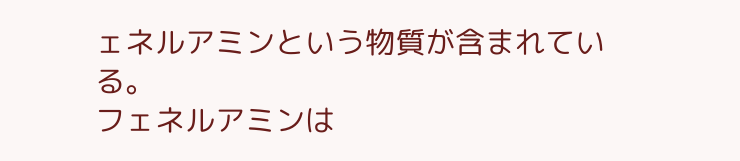ェネルアミンという物質が含まれている。
フェネルアミンは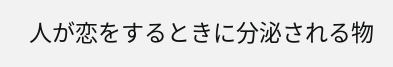人が恋をするときに分泌される物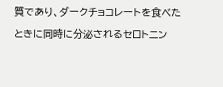質であり、ダークチョコレートを食べたときに同時に分泌されるセロトニン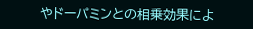やドーパミンとの相乗効果によ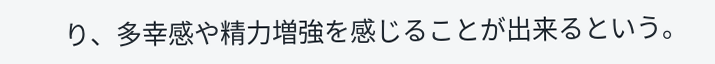り、多幸感や精力増強を感じることが出来るという。